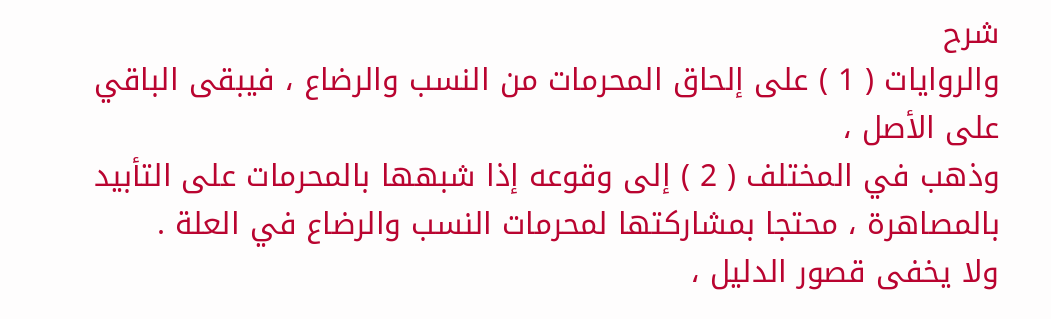شرح
والروايات ( 1 ) على إلحاق المحرمات من النسب والرضاع ، فيبقى الباقي
على الأصل ،
وذهب في المختلف ( 2 ) إلى وقوعه إذا شبهها بالمحرمات على التأبيد
بالمصاهرة ، محتجا بمشاركتها لمحرمات النسب والرضاع في العلة .
ولا يخفى قصور الدليل ،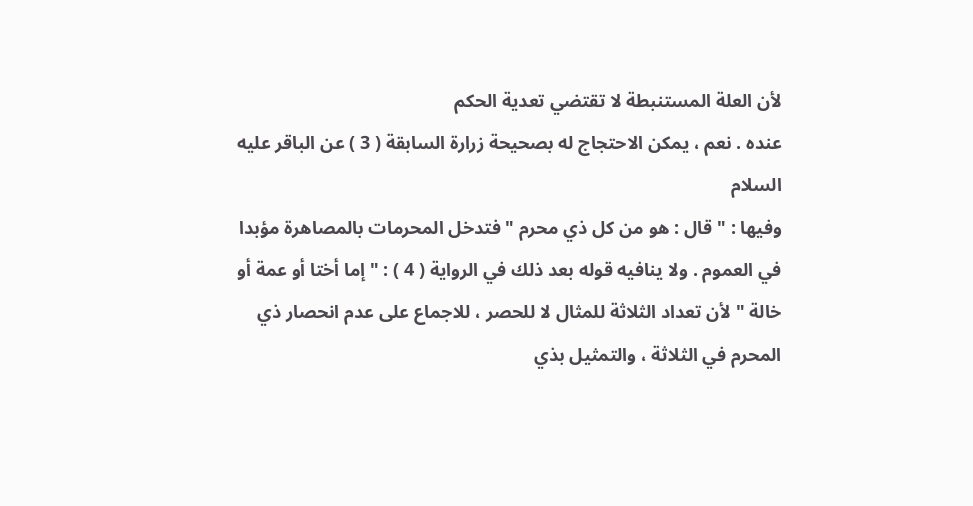لأن العلة المستنبطة لا تقتضي تعدية الحكم
عنده . نعم ، يمكن الاحتجاج له بصحيحة زرارة السابقة ( 3 ) عن الباقر عليه السلام
وفيها : " قال : هو من كل ذي محرم " فتدخل المحرمات بالمصاهرة مؤبدا
في العموم . ولا ينافيه قوله بعد ذلك في الرواية ( 4 ) : " إما أختا أو عمة أو
خالة " لأن تعداد الثلاثة للمثال لا للحصر ، للاجماع على عدم انحصار ذي
المحرم في الثلاثة ، والتمثيل بذي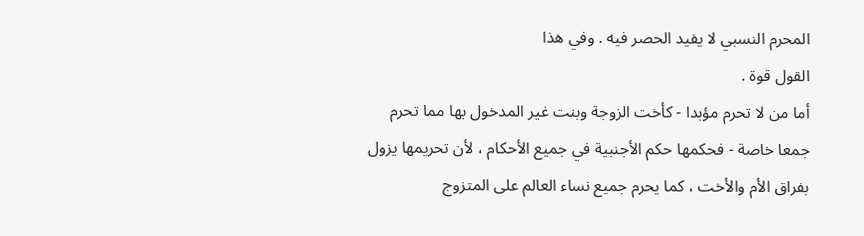المحرم النسبي لا يفيد الحصر فيه . وفي هذا
القول قوة .
أما من لا تحرم مؤبدا - كأخت الزوجة وبنت غير المدخول بها مما تحرم
جمعا خاصة - فحكمها حكم الأجنبية في جميع الأحكام ، لأن تحريمها يزول
بفراق الأم والأخت ، كما يحرم جميع نساء العالم على المتزوج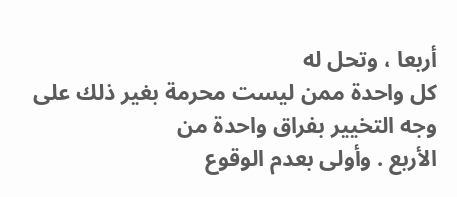أربعا ، وتحل له
كل واحدة ممن ليست محرمة بغير ذلك على وجه التخيير بفراق واحدة من
الأربع . وأولى بعدم الوقوع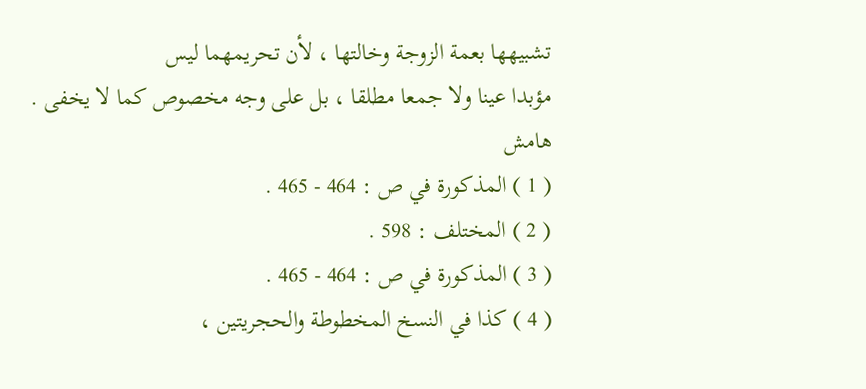تشبيهها بعمة الزوجة وخالتها ، لأن تحريمهما ليس
مؤبدا عينا ولا جمعا مطلقا ، بل على وجه مخصوص كما لا يخفى .
هامش
( 1 ) المذكورة في ص : 464 - 465 .
( 2 ) المختلف : 598 .
( 3 ) المذكورة في ص : 464 - 465 .
( 4 ) كذا في النسخ المخطوطة والحجريتين ،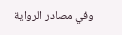وفي مصادر الرواية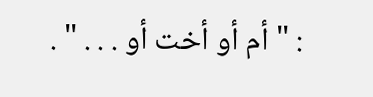: " أم أو أخت أو . . . " .